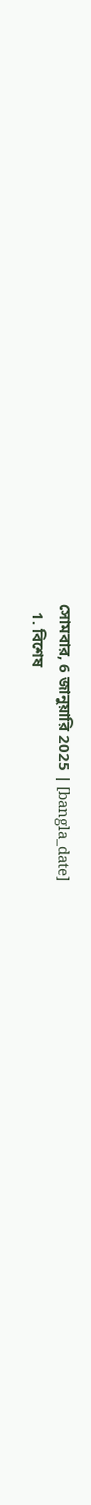সোমবার, 6 জানুয়ারি 2025 | [bangla_date]
  1. বিশেষ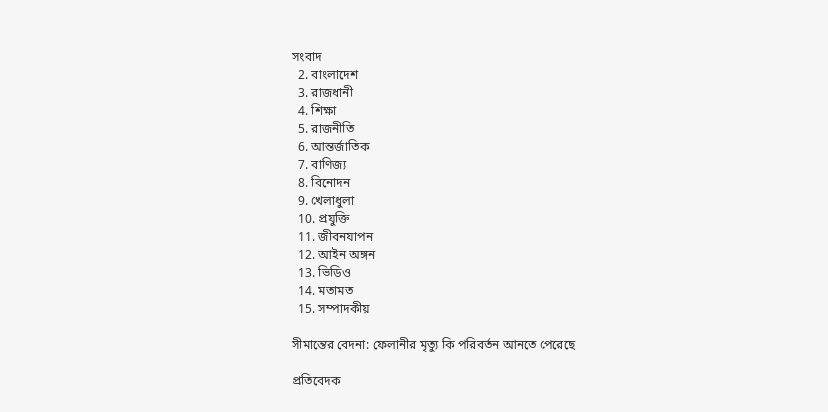সংবাদ
  2. বাংলাদেশ
  3. রাজধানী
  4. শিক্ষা
  5. রাজনীতি
  6. আন্তর্জাতিক
  7. বাণিজ্য
  8. বিনোদন
  9. খেলাধুলা
  10. প্রযুক্তি
  11. জীবনযাপন
  12. আইন অঙ্গন
  13. ভিডিও
  14. মতামত
  15. সম্পাদকীয়

সীমান্তের বেদনা: ফেলানীর মৃত্যু কি পরিবর্তন আনতে পেরেছে

প্রতিবেদক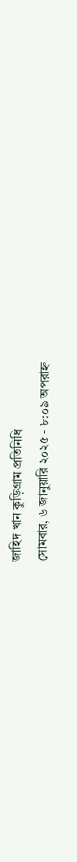জাহিদ খান কুড়িগ্রাম প্রতিনিধি
সোমবার, ৬ জানুয়ারি ২০২৫ - ৮:০৯ অপরাহ্ন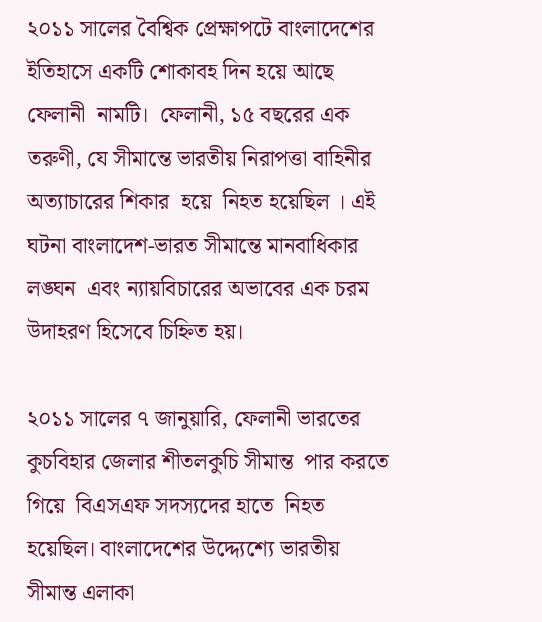২০১১ সালের বৈশ্বিক প্রেক্ষাপটে বাংলাদেশের ইতিহাসে একটি শোকাবহ দিন হয়ে আছে ফেলানী  নামটি।  ফেলানী, ১৫ বছরের এক তরুণী, যে সীমান্তে ভারতীয় নিরাপত্তা বাহিনীর  অত্যাচারের শিকার  হয়ে  নিহত হয়েছিল । এই ঘটনা বাংলাদেশ-ভারত সীমান্তে মানবাধিকার লঙ্ঘন  এবং ন্যায়বিচারের অভাবের এক চরম উদাহরণ হিসেবে চিহ্নিত হয়।

২০১১ সালের ৭ জানুয়ারি, ফেলানী ভারতের  কুচবিহার জেলার শীতলকুচি সীমান্ত  পার করতে গিয়ে  বিএসএফ সদস্যদের হাতে  নিহত হয়েছিল। বাংলাদেশের উদ্দ্যেশ্যে ভারতীয় সীমান্ত এলাকা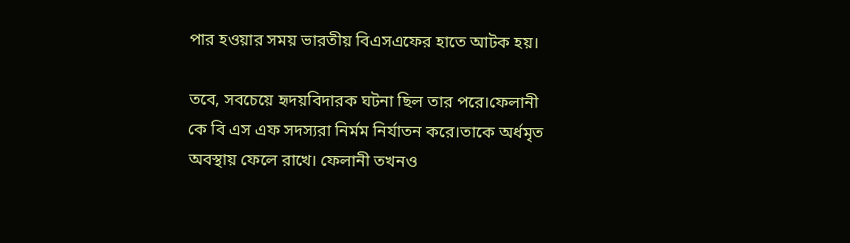পার হওয়ার সময় ভারতীয় বিএসএফের হাতে আটক হয়।

তবে, সবচেয়ে হৃদয়বিদারক ঘটনা ছিল তার পরে।ফেলানী কে বি এস এফ সদস্যরা নির্মম নির্যাতন করে।তাকে অর্ধমৃত অবস্থায় ফেলে রাখে। ফেলানী তখনও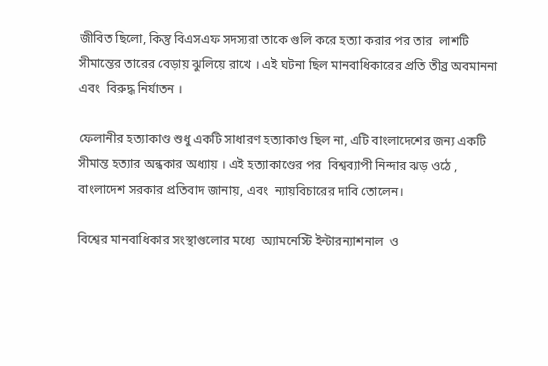জীবিত ছিলো, কিন্তু বিএসএফ সদস্যরা তাকে গুলি করে হত্যা করার পর তার  লাশটি সীমান্তের তারের বেড়ায় ঝুলিয়ে রাখে । এই ঘটনা ছিল মানবাধিকারের প্রতি তীব্র অবমাননা এবং  বিরুদ্ধ নির্যাতন ।

ফেলানীর হত্যাকাণ্ড শুধু একটি সাধারণ হত্যাকাণ্ড ছিল না, এটি বাংলাদেশের জন্য একটি  সীমান্ত হত্যার অন্ধকার অধ্যায় । এই হত্যাকাণ্ডের পর  বিশ্বব্যাপী নিন্দার ঝড় ওঠে , বাংলাদেশ সরকার প্রতিবাদ জানায়, এবং  ন্যায়বিচারের দাবি তোলেন।

বিশ্বের মানবাধিকার সংস্থাগুলোর মধ্যে  অ্যামনেস্টি ইন্টারন্যাশনাল  ও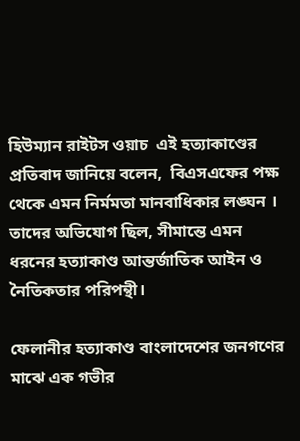হিউম্যান রাইটস ওয়াচ  এই হত্যাকাণ্ডের প্রতিবাদ জানিয়ে বলেন,  বিএসএফের পক্ষ থেকে এমন নির্মমতা মানবাধিকার লঙ্ঘন । তাদের অভিযোগ ছিল, সীমান্তে এমন ধরনের হত্যাকাণ্ড আন্তর্জাতিক আইন ও নৈতিকতার পরিপন্থী।

ফেলানীর হত্যাকাণ্ড বাংলাদেশের জনগণের মাঝে এক গভীর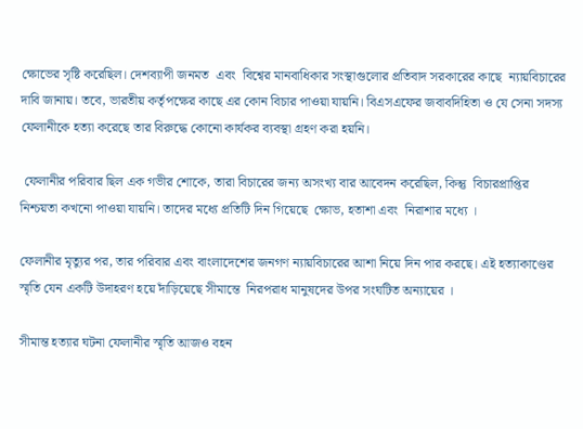ক্ষোভের সৃষ্টি করেছিল। দেশব্যাপী জনমত  এবং  বিশ্বের মানবাধিকার সংস্থাগুলোর প্রতিবাদ সরকারের কাছে  ন্যায়বিচারের দাবি জানায়। তবে, ভারতীয় কর্তৃপক্ষের কাছে এর কোন বিচার পাওয়া যায়নি। বিএসএফের জবাবদিহিতা ও যে সেনা সদস্য ফেলানীকে হত্যা করেছে তার বিরুদ্ধে কোনো কার্যকর ব্যবস্থা গ্রহণ করা হয়নি।

 ফেলানীর পরিবার ছিল এক গভীর শোকে, তারা বিচারের জন্য অসংখ্য বার আবেদন করেছিল, কিন্তু  বিচারপ্রাপ্তির নিশ্চয়তা কখনো পাওয়া যায়নি। তাদের মধ্যে প্রতিটি দিন গিয়েছে  ক্ষোভ, হতাশা এবং  নিরাশার মধ্যে ।

ফেলানীর মৃত্যুর পর, তার পরিবার এবং বাংলাদেশের জনগণ ন্যায়বিচারের আশা নিয়ে দিন পার করছে। এই হত্যাকাণ্ডের স্মৃতি যেন একটি উদাহরণ হয়ে দাঁড়িয়েছে সীমান্তে  নিরপরাধ মানুষদের উপর সংঘটিত অন্যায়ের ।

সীমান্ত হত্যার ঘটনা ফেলানীর স্মৃতি আজও বহন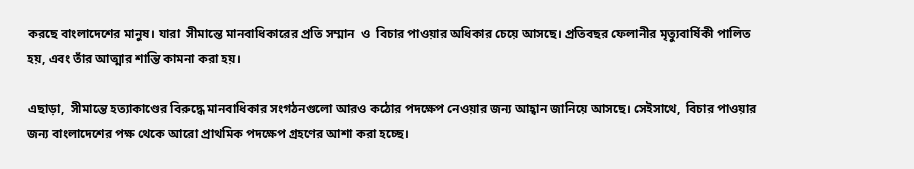করছে বাংলাদেশের মানুষ। যারা  সীমান্তে মানবাধিকারের প্রতি সম্মান  ও  বিচার পাওয়ার অধিকার চেয়ে আসছে। প্রতিবছর ফেলানীর মৃত্যুবার্ষিকী পালিত হয়, এবং তাঁর আত্মার শান্তি কামনা করা হয়।

এছাড়া,  সীমান্তে হত্যাকাণ্ডের বিরুদ্ধে মানবাধিকার সংগঠনগুলো আরও কঠোর পদক্ষেপ নেওয়ার জন্য আহ্বান জানিয়ে আসছে। সেইসাথে,  বিচার পাওয়ার জন্য বাংলাদেশের পক্ষ থেকে আরো প্রাথমিক পদক্ষেপ গ্রহণের আশা করা হচ্ছে।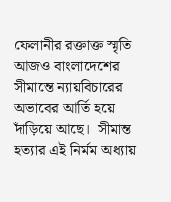ফেলানীর রক্তাক্ত স্মৃতি  আজও বাংলাদেশের সীমান্তে ন্যায়বিচারের অভাবের আর্তি হয়ে দাঁড়িয়ে আছে।  সীমান্ত হত্যার এই নির্মম অধ্যায়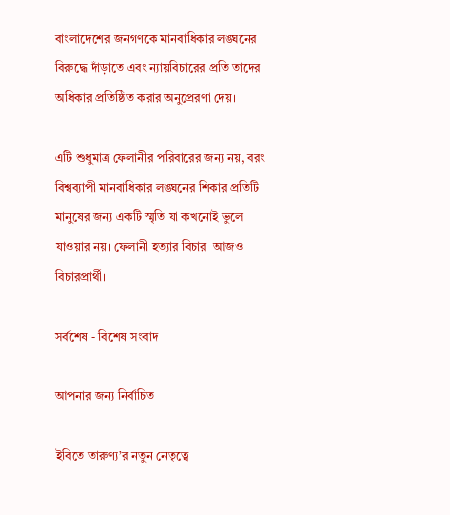বাংলাদেশের জনগণকে মানবাধিকার লঙ্ঘনের বিরুদ্ধে দাঁড়াতে এবং ন্যায়বিচারের প্রতি তাদের অধিকার প্রতিষ্ঠিত করার অনুপ্রেরণা দেয়।

এটি শুধুমাত্র ফেলানীর পরিবারের জন্য নয়, বরং বিশ্বব্যাপী মানবাধিকার লঙ্ঘনের শিকার প্রতিটি মানুষের জন্য একটি স্মৃতি যা কখনোই ভুলে যাওয়ার নয়। ফেলানী হত্যার বিচার  আজও বিচারপ্রার্থী।

সর্বশেষ - বিশেষ সংবাদ

আপনার জন্য নির্বাচিত

ইবিতে তারুণ্য’র নতুন নেতৃত্বে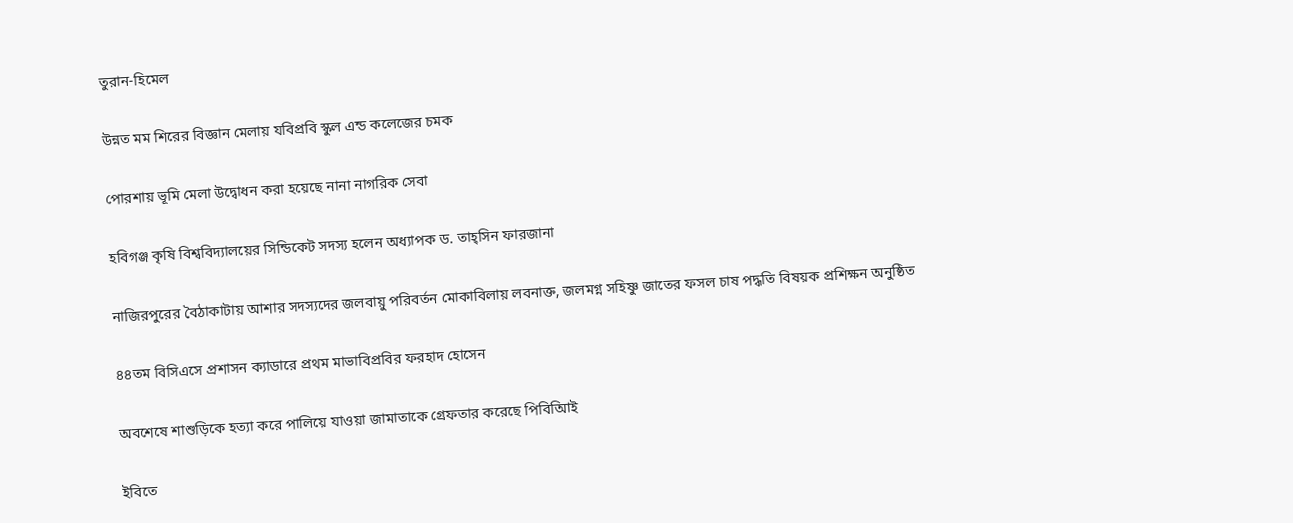তুরান-হিমেল

উন্নত মম শিরের বিজ্ঞান মেলায় যবিপ্রবি স্কুল এন্ড কলেজের চমক

পোরশায় ভূমি মেলা উদ্বোধন করা হয়েছে নানা নাগরিক সেবা

হবিগঞ্জ কৃষি বিশ্ববিদ্যালয়ের সিন্ডিকেট সদস্য হলেন অধ্যাপক ড. তাহ্সিন ফারজানা

নাজিরপুরের বৈঠাকাটায় আশার সদস্যদের জলবায়ু পরিবর্তন মোকাবিলায় লবনাক্ত, জলমগ্ন সহিষ্ণু জাতের ফসল চাষ পদ্ধতি বিষয়ক প্রশিক্ষন অনুষ্ঠিত

৪৪তম বিসিএসে প্রশাসন ক্যাডারে প্রথম মাভাবিপ্রবির ফরহাদ হোসেন

অবশেষে শাশুড়িকে হত্যা করে পালিয়ে যাওয়া জামাতাকে গ্রেফতার করেছে পিবিআিই

ইবিতে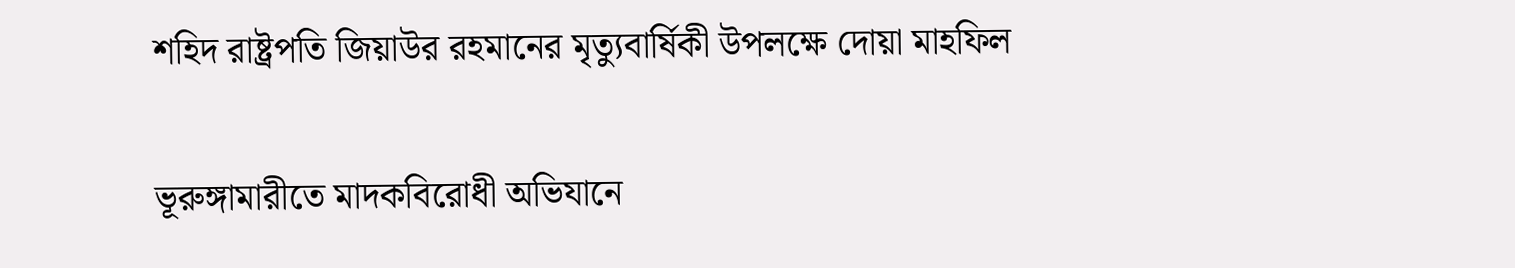শহিদ রাষ্ট্রপতি জিয়াউর রহমানের মৃত্যুবার্ষিকী উপলক্ষে দোয়া মাহফিল

ভূরুঙ্গামারীতে মাদকবিরোধী অভিযানে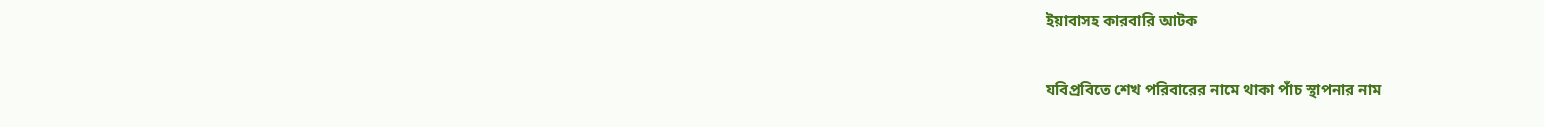ইয়াবাসহ কারবারি আটক

যবিপ্রবিতে শেখ পরিবারের নামে থাকা পাঁচ স্থাপনার নাম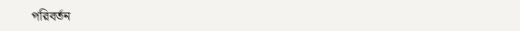পরিবর্তন